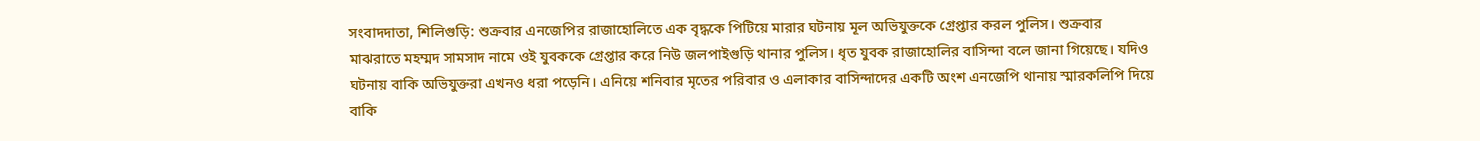সংবাদদাতা, শিলিগুড়ি: শুক্রবার এনজেপির রাজাহোলিতে এক বৃদ্ধকে পিটিয়ে মারার ঘটনায় মূল অভিযুক্তকে গ্রেপ্তার করল পুলিস। শুক্রবার মাঝরাতে মহম্মদ সামসাদ নামে ওই যুবককে গ্রেপ্তার করে নিউ জলপাইগুড়ি থানার পুলিস। ধৃত যুবক রাজাহোলির বাসিন্দা বলে জানা গিয়েছে। যদিও ঘটনায় বাকি অভিযুক্তরা এখনও ধরা পড়েনি। এনিয়ে শনিবার মৃতের পরিবার ও এলাকার বাসিন্দাদের একটি অংশ এনজেপি থানায় স্মারকলিপি দিয়ে বাকি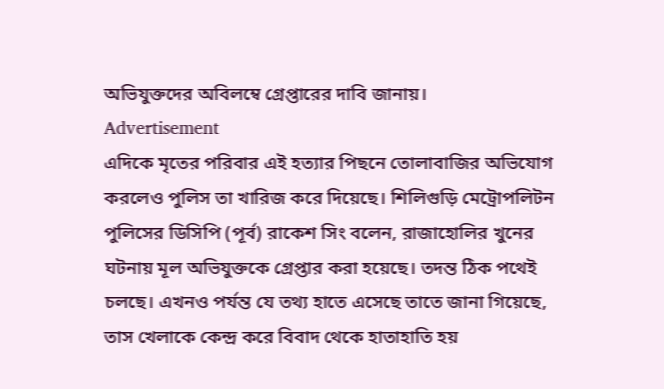অভিযুক্তদের অবিলম্বে গ্রেপ্তারের দাবি জানায়।
Advertisement
এদিকে মৃতের পরিবার এই হত্যার পিছনে তোলাবাজির অভিযোগ করলেও পুলিস তা খারিজ করে দিয়েছে। শিলিগুড়ি মেট্রোপলিটন পুলিসের ডিসিপি (পূর্ব) রাকেশ সিং বলেন, রাজাহোলির খুনের ঘটনায় মূল অভিযুক্তকে গ্রেপ্তার করা হয়েছে। তদন্ত ঠিক পথেই চলছে। এখনও পর্যন্ত যে তথ্য হাতে এসেছে তাতে জানা গিয়েছে, তাস খেলাকে কেন্দ্র করে বিবাদ থেকে হাতাহাতি হয়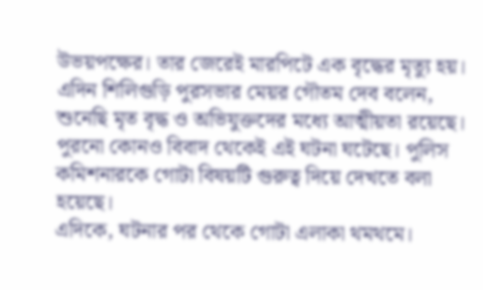উভয়পক্ষের। তার জেরেই মারপিটে এক বৃদ্ধের মৃত্যু হয়। এদিন শিলিগুড়ি পুরসভার মেয়র গৌতম দেব বলেন, শুনেছি মৃত বৃদ্ধ ও অভিযুক্তদের মধ্যে আত্মীয়তা রয়েছে। পুরনো কোনও বিবাদ থেকেই এই ঘটনা ঘটেছে। পুলিস কমিশনারকে গোটা বিষয়টি গুরুত্ব দিয়ে দেখতে বলা হয়েছে।
এদিকে, ঘটনার পর থেকে গোটা এলাকা থমথমে।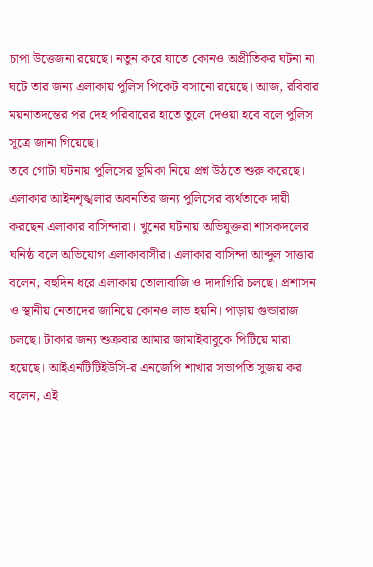চাপা উত্তেজনা রয়েছে। নতুন করে যাতে কোনও অপ্রীতিকর ঘটনা না ঘটে তার জন্য এলাকায় পুলিস পিকেট বসানো রয়েছে। আজ, রবিবার ময়নাতদন্তের পর দেহ পরিবারের হাতে তুলে দেওয়া হবে বলে পুলিস সূত্রে জানা গিয়েছে।
তবে গোটা ঘটনায় পুলিসের ভূমিকা নিয়ে প্রশ্ন উঠতে শুরু করেছে। এলাকার আইনশৃঙ্খলার অবনতির জন্য পুলিসের ব্যর্থতাকে দায়ী করছেন এলাকার বাসিন্দারা। খুনের ঘটনায় অভিযুক্তরা শাসকদলের ঘনিষ্ঠ বলে অভিযোগ এলাকাবাসীর। এলাকার বাসিন্দা আব্দুল সাত্তার বলেন, বহুদিন ধরে এলাকায় তোলাবাজি ও দাদাগিরি চলছে। প্রশাসন ও স্থানীয় নেতাদের জানিয়ে কোনও লাভ হয়নি। পাড়ায় গুন্ডারাজ চলছে। টাকার জন্য শুক্রবার আমার জামাইবাবুকে পিটিয়ে মারা হয়েছে। আইএনটিটিইউসি-র এনজেপি শাখার সভাপতি সুজয় কর বলেন, এই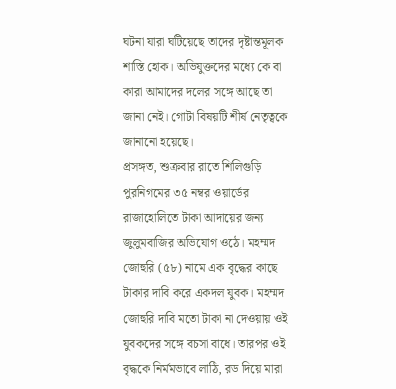ঘটনা যারা ঘটিয়েছে তাদের দৃষ্টান্তমূলক শাস্তি হোক। অভিযুক্তদের মধ্যে কে বা কারা আমাদের দলের সঙ্গে আছে তা জানা নেই। গোটা বিষয়টি শীর্ষ নেতৃত্বকে জানানো হয়েছে।
প্রসঙ্গত, শুক্রবার রাতে শিলিগুড়ি পুরনিগমের ৩৫ নম্বর ওয়ার্ডের রাজাহোলিতে টাকা আদায়ের জন্য জুলুমবাজির অভিযোগ ওঠে। মহম্মদ জোহুরি (৫৮) নামে এক বৃদ্ধের কাছে টাকার দাবি করে একদল যুবক। মহম্মদ জোহুরি দাবি মতো টাকা না দেওয়ায় ওই যুবকদের সঙ্গে বচসা বাধে। তারপর ওই বৃদ্ধকে নির্মমভাবে লাঠি, রড দিয়ে মারা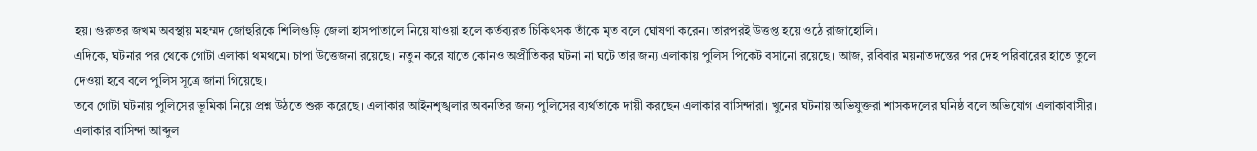হয়। গুরুতর জখম অবস্থায় মহম্মদ জোহুরিকে শিলিগুড়ি জেলা হাসপাতালে নিয়ে যাওয়া হলে কর্তব্যরত চিকিৎসক তাঁকে মৃত বলে ঘোষণা করেন। তারপরই উত্তপ্ত হয়ে ওঠে রাজাহোলি।
এদিকে, ঘটনার পর থেকে গোটা এলাকা থমথমে। চাপা উত্তেজনা রয়েছে। নতুন করে যাতে কোনও অপ্রীতিকর ঘটনা না ঘটে তার জন্য এলাকায় পুলিস পিকেট বসানো রয়েছে। আজ, রবিবার ময়নাতদন্তের পর দেহ পরিবারের হাতে তুলে দেওয়া হবে বলে পুলিস সূত্রে জানা গিয়েছে।
তবে গোটা ঘটনায় পুলিসের ভূমিকা নিয়ে প্রশ্ন উঠতে শুরু করেছে। এলাকার আইনশৃঙ্খলার অবনতির জন্য পুলিসের ব্যর্থতাকে দায়ী করছেন এলাকার বাসিন্দারা। খুনের ঘটনায় অভিযুক্তরা শাসকদলের ঘনিষ্ঠ বলে অভিযোগ এলাকাবাসীর। এলাকার বাসিন্দা আব্দুল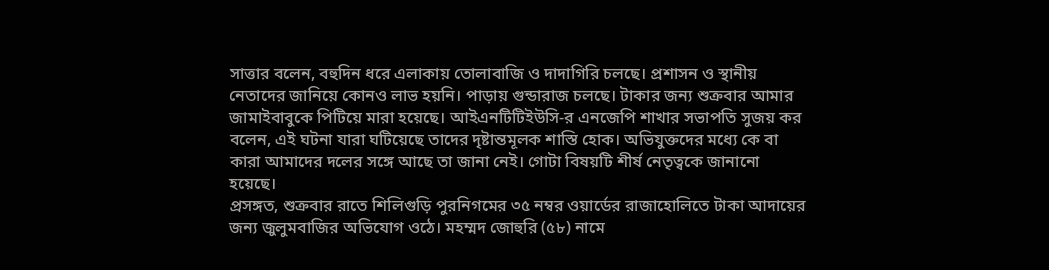সাত্তার বলেন, বহুদিন ধরে এলাকায় তোলাবাজি ও দাদাগিরি চলছে। প্রশাসন ও স্থানীয় নেতাদের জানিয়ে কোনও লাভ হয়নি। পাড়ায় গুন্ডারাজ চলছে। টাকার জন্য শুক্রবার আমার জামাইবাবুকে পিটিয়ে মারা হয়েছে। আইএনটিটিইউসি-র এনজেপি শাখার সভাপতি সুজয় কর বলেন, এই ঘটনা যারা ঘটিয়েছে তাদের দৃষ্টান্তমূলক শাস্তি হোক। অভিযুক্তদের মধ্যে কে বা কারা আমাদের দলের সঙ্গে আছে তা জানা নেই। গোটা বিষয়টি শীর্ষ নেতৃত্বকে জানানো হয়েছে।
প্রসঙ্গত, শুক্রবার রাতে শিলিগুড়ি পুরনিগমের ৩৫ নম্বর ওয়ার্ডের রাজাহোলিতে টাকা আদায়ের জন্য জুলুমবাজির অভিযোগ ওঠে। মহম্মদ জোহুরি (৫৮) নামে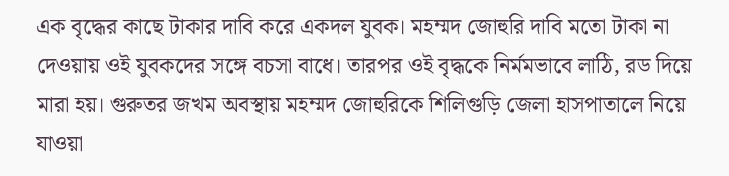এক বৃদ্ধের কাছে টাকার দাবি করে একদল যুবক। মহম্মদ জোহুরি দাবি মতো টাকা না দেওয়ায় ওই যুবকদের সঙ্গে বচসা বাধে। তারপর ওই বৃদ্ধকে নির্মমভাবে লাঠি, রড দিয়ে মারা হয়। গুরুতর জখম অবস্থায় মহম্মদ জোহুরিকে শিলিগুড়ি জেলা হাসপাতালে নিয়ে যাওয়া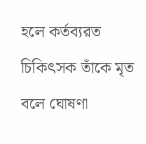হলে কর্তব্যরত চিকিৎসক তাঁকে মৃত বলে ঘোষণা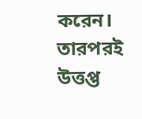করেন। তারপরই উত্তপ্ত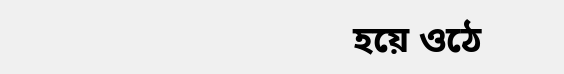হয়ে ওঠে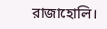রাজাহোলি।